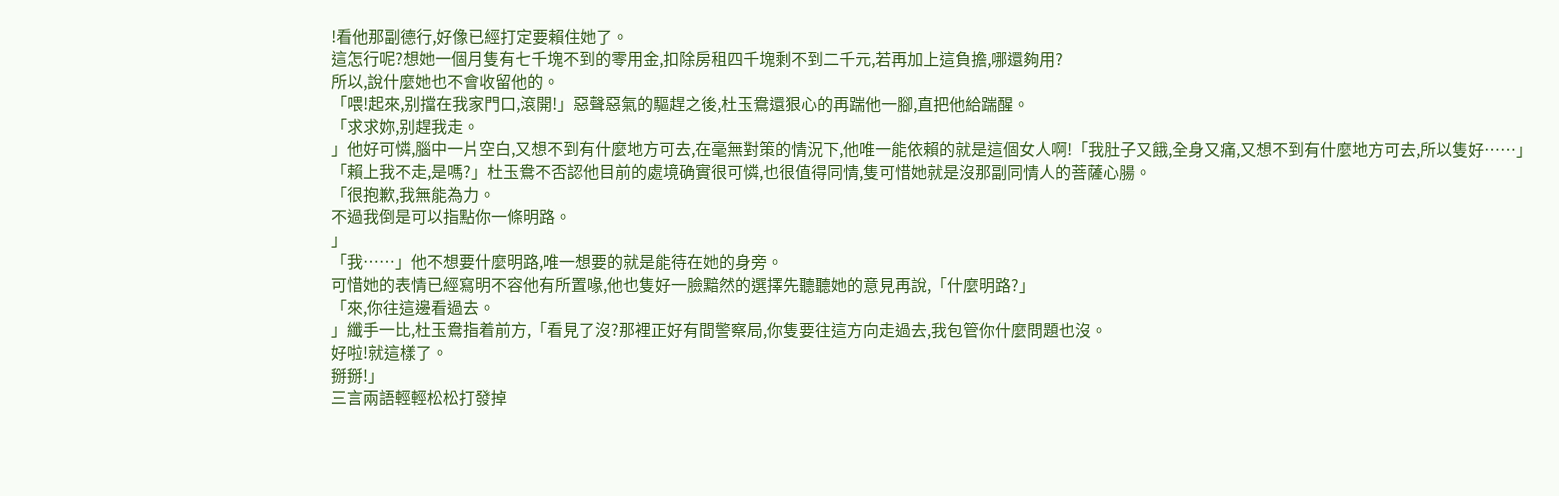!看他那副德行,好像已經打定要賴住她了。
這怎行呢?想她一個月隻有七千塊不到的零用金,扣除房租四千塊剩不到二千元,若再加上這負擔,哪還夠用?
所以,說什麼她也不會收留他的。
「喂!起來,别擋在我家門口,滾開!」惡聲惡氣的驅趕之後,杜玉鴦還狠心的再踹他一腳,直把他給踹醒。
「求求妳,别趕我走。
」他好可憐,腦中一片空白,又想不到有什麼地方可去,在毫無對策的情況下,他唯一能依賴的就是這個女人啊!「我肚子又餓,全身又痛,又想不到有什麼地方可去,所以隻好……」
「賴上我不走,是嗎?」杜玉鴦不否認他目前的處境确實很可憐,也很值得同情,隻可惜她就是沒那副同情人的菩薩心腸。
「很抱歉,我無能為力。
不過我倒是可以指點你一條明路。
」
「我……」他不想要什麼明路,唯一想要的就是能待在她的身旁。
可惜她的表情已經寫明不容他有所置喙,他也隻好一臉黯然的選擇先聽聽她的意見再說,「什麼明路?」
「來,你往這邊看過去。
」纖手一比,杜玉鴦指着前方,「看見了沒?那裡正好有間警察局,你隻要往這方向走過去,我包管你什麼問題也沒。
好啦!就這樣了。
掰掰!」
三言兩語輕輕松松打發掉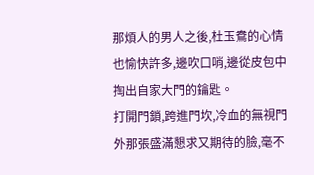那煩人的男人之後,杜玉鴦的心情也愉快許多,邊吹口哨,邊從皮包中掏出自家大門的鑰匙。
打開門鎖,跨進門坎,冷血的無視門外那張盛滿懇求又期待的臉,毫不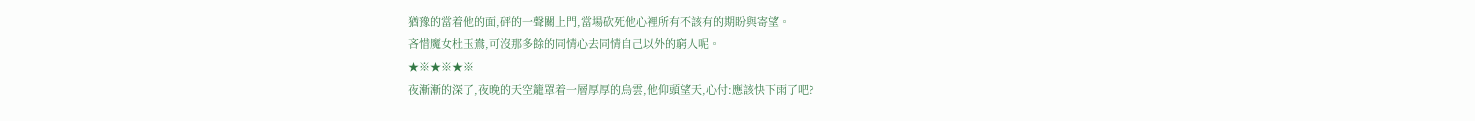猶豫的當着他的面,砰的一聲關上門,當場砍死他心裡所有不該有的期盼與寄望。
吝惜魔女杜玉鴦,可沒那多餘的同情心去同情自己以外的窮人呢。
★※★※★※
夜漸漸的深了,夜晚的天空籠罩着一層厚厚的烏雲,他仰頭望天,心付:應該快下雨了吧?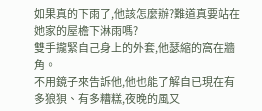如果真的下雨了,他該怎麼辦?難道真要站在她家的屋檐下淋雨嗎?
雙手攏緊自己身上的外套,他瑟縮的窩在牆角。
不用鏡子來告訴他,他也能了解自已現在有多狼狽、有多糟糕,夜晚的風又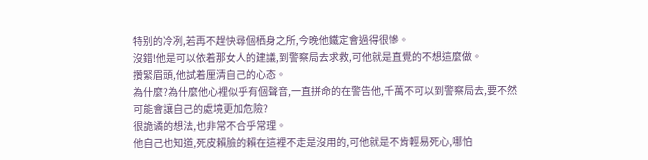特别的冷冽,若再不趕快尋個栖身之所,今晚他鐵定會過得很慘。
沒錯!他是可以依着那女人的建議,到警察局去求救,可他就是直覺的不想這麼做。
攢緊眉頭,他試着厘清自己的心态。
為什麼?為什麼他心裡似乎有個聲音,一直拼命的在警告他,千萬不可以到警察局去,要不然可能會讓自己的處境更加危險?
很詭谲的想法,也非常不合乎常理。
他自己也知道,死皮賴臉的賴在這裡不走是沒用的,可他就是不肯輕易死心,哪怕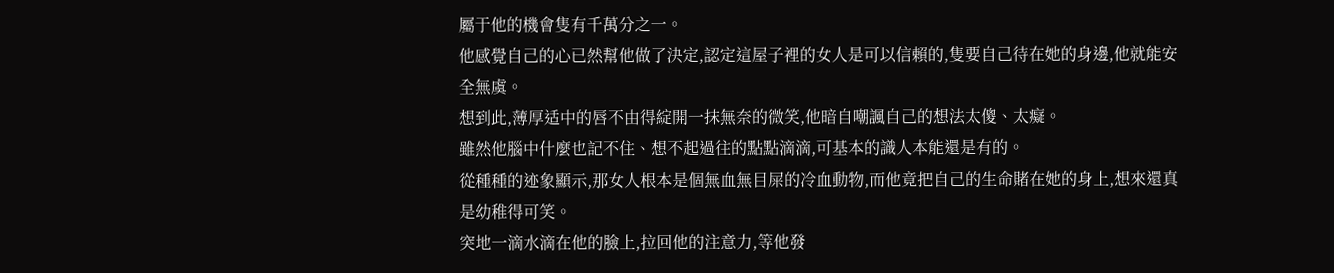屬于他的機會隻有千萬分之一。
他感覺自己的心已然幫他做了決定,認定這屋子裡的女人是可以信賴的,隻要自己待在她的身邊,他就能安全無虞。
想到此,薄厚适中的唇不由得綻開一抹無奈的微笑,他暗自嘲諷自己的想法太傻、太癡。
雖然他腦中什麼也記不住、想不起過往的點點滴滴,可基本的識人本能還是有的。
從種種的迹象顯示,那女人根本是個無血無目屎的冷血動物,而他竟把自己的生命賭在她的身上,想來還真是幼稚得可笑。
突地一滴水滴在他的臉上,拉回他的注意力,等他發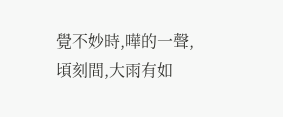覺不妙時,嘩的一聲,頃刻間,大雨有如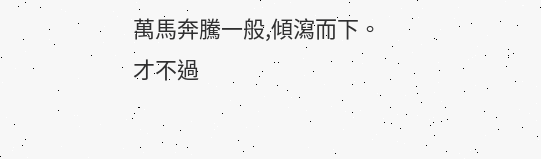萬馬奔騰一般,傾瀉而下。
才不過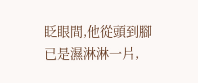眨眼間,他從頭到腳已是濕淋淋一片,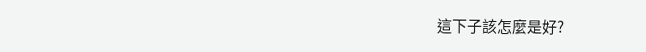這下子該怎麼是好?